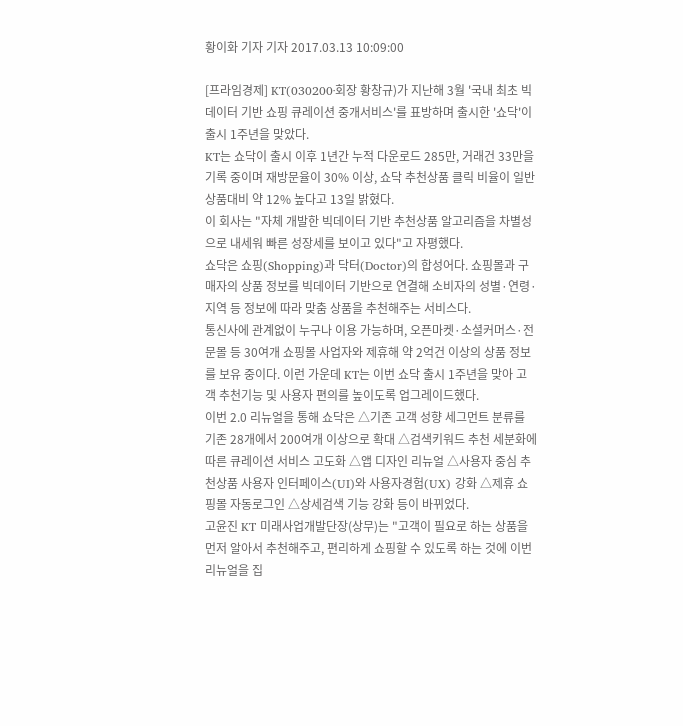황이화 기자 기자 2017.03.13 10:09:00

[프라임경제] KT(030200·회장 황창규)가 지난해 3월 '국내 최초 빅데이터 기반 쇼핑 큐레이션 중개서비스'를 표방하며 출시한 '쇼닥'이 출시 1주년을 맞았다.
KT는 쇼닥이 출시 이후 1년간 누적 다운로드 285만, 거래건 33만을 기록 중이며 재방문율이 30% 이상, 쇼닥 추천상품 클릭 비율이 일반 상품대비 약 12% 높다고 13일 밝혔다.
이 회사는 "자체 개발한 빅데이터 기반 추천상품 알고리즘을 차별성으로 내세워 빠른 성장세를 보이고 있다"고 자평했다.
쇼닥은 쇼핑(Shopping)과 닥터(Doctor)의 합성어다. 쇼핑몰과 구매자의 상품 정보를 빅데이터 기반으로 연결해 소비자의 성별·연령·지역 등 정보에 따라 맞춤 상품을 추천해주는 서비스다.
통신사에 관계없이 누구나 이용 가능하며, 오픈마켓·소셜커머스·전문몰 등 30여개 쇼핑몰 사업자와 제휴해 약 2억건 이상의 상품 정보를 보유 중이다. 이런 가운데 KT는 이번 쇼닥 출시 1주년을 맞아 고객 추천기능 및 사용자 편의를 높이도록 업그레이드했다.
이번 2.0 리뉴얼을 통해 쇼닥은 △기존 고객 성향 세그먼트 분류를 기존 28개에서 200여개 이상으로 확대 △검색키워드 추천 세분화에 따른 큐레이션 서비스 고도화 △앱 디자인 리뉴얼 △사용자 중심 추천상품 사용자 인터페이스(UI)와 사용자경험(UX) 강화 △제휴 쇼핑몰 자동로그인 △상세검색 기능 강화 등이 바뀌었다.
고윤진 KT 미래사업개발단장(상무)는 "고객이 필요로 하는 상품을 먼저 알아서 추천해주고, 편리하게 쇼핑할 수 있도록 하는 것에 이번 리뉴얼을 집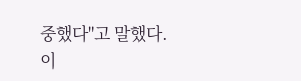중했다"고 말했다.
이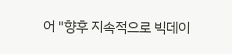어 "향후 지속적으로 빅데이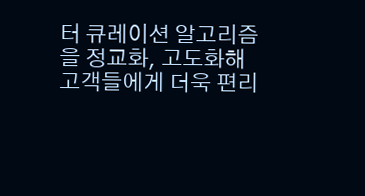터 큐레이션 알고리즘을 정교화, 고도화해 고객들에게 더욱 편리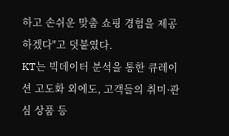하고 손쉬운 맞춤 쇼핑 경험을 제공하겠다"고 덧붙였다.
KT는 빅데이터 분석을 통한 큐레이션 고도화 외에도, 고객들의 취미·관심 상품 등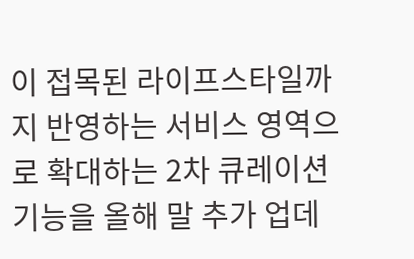이 접목된 라이프스타일까지 반영하는 서비스 영역으로 확대하는 2차 큐레이션 기능을 올해 말 추가 업데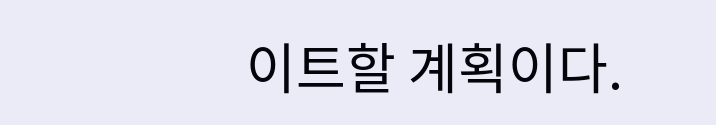이트할 계획이다.